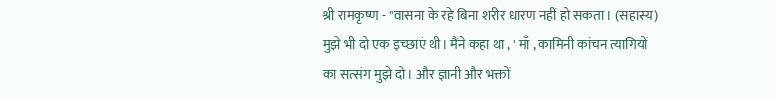श्री रामकृष्ण - "वासना के रहे बिना शरीर धारण नहीं हो सकता। (सहास्य) मुझे भी दो एक इच्छाएं थी। मैंने कहा था , ' माँ , कामिनी कांचन त्यागियों का सत्संग मुझे दो। और ज्ञानी और भक्तों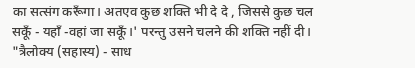का सत्संग करूँगा। अतएव कुछ शक्ति भी दे दे , जिससे कुछ चल सकूँ - यहाँ -वहां जा सकूँ।' परन्तु उसने चलने की शक्ति नहीं दी। "त्रैलोक्य (सहास्य) - साध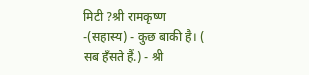मिटी ?श्री रामकृष्ण -(सहास्य) - कुछ बाकी है। ( सब हँसते हैं.) - श्री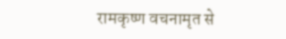रामकृष्ण वचनामृत से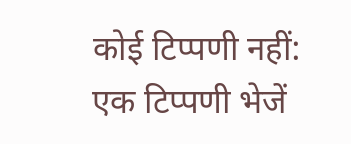कोई टिप्पणी नहीं:
एक टिप्पणी भेजें